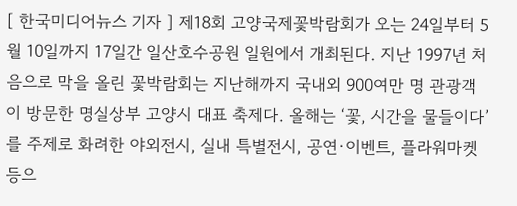[ 한국미디어뉴스 기자 ] 제18회 고양국제꽃박람회가 오는 24일부터 5월 10일까지 17일간 일산호수공원 일원에서 개최된다. 지난 1997년 처음으로 막을 올린 꽃박람회는 지난해까지 국내외 900여만 명 관광객이 방문한 명실상부 고양시 대표 축제다. 올해는 ‘꽃, 시간을 물들이다’를 주제로 화려한 야외전시, 실내 특별전시, 공연·이벤트, 플라워마켓 등으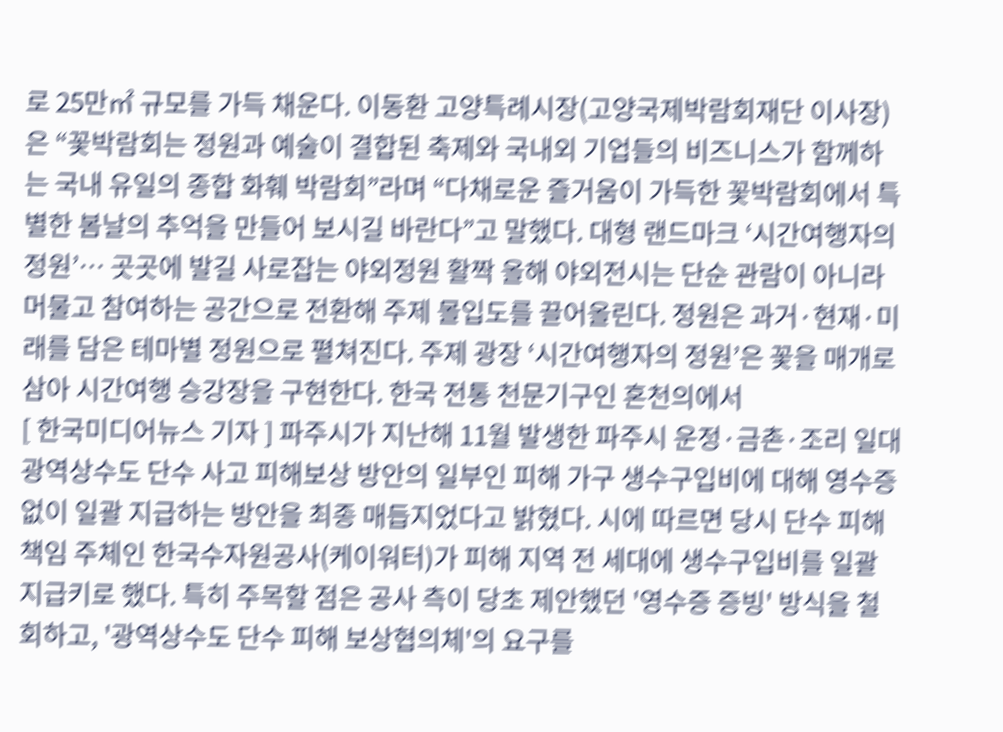로 25만㎡ 규모를 가득 채운다. 이동환 고양특례시장(고양국제박람회재단 이사장)은 “꽃박람회는 정원과 예술이 결합된 축제와 국내외 기업들의 비즈니스가 함께하는 국내 유일의 종합 화훼 박람회”라며 “다채로운 즐거움이 가득한 꽃박람회에서 특별한 봄날의 추억을 만들어 보시길 바란다”고 말했다. 대형 랜드마크 ‘시간여행자의 정원’… 곳곳에 발길 사로잡는 야외정원 활짝 올해 야외전시는 단순 관람이 아니라 머물고 참여하는 공간으로 전환해 주제 몰입도를 끌어올린다. 정원은 과거·현재·미래를 담은 테마별 정원으로 펼쳐진다. 주제 광장 ‘시간여행자의 정원’은 꽃을 매개로 삼아 시간여행 승강장을 구현한다. 한국 전통 천문기구인 혼천의에서
[ 한국미디어뉴스 기자 ] 파주시가 지난해 11월 발생한 파주시 운정·금촌·조리 일대 광역상수도 단수 사고 피해보상 방안의 일부인 피해 가구 생수구입비에 대해 영수증 없이 일괄 지급하는 방안을 최종 매듭지었다고 밝혔다. 시에 따르면 당시 단수 피해 책임 주체인 한국수자원공사(케이워터)가 피해 지역 전 세대에 생수구입비를 일괄 지급키로 했다. 특히 주목할 점은 공사 측이 당초 제안했던 '영수증 증빙' 방식을 철회하고, '광역상수도 단수 피해 보상협의체'의 요구를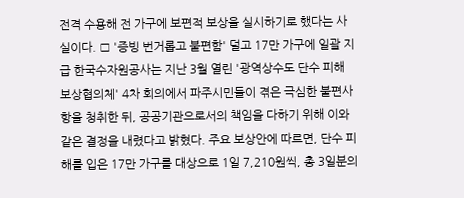전격 수용해 전 가구에 보편적 보상을 실시하기로 했다는 사실이다. □ '증빙 번거롭고 불편함' 덜고 17만 가구에 일괄 지급 한국수자원공사는 지난 3월 열린 '광역상수도 단수 피해 보상협의체' 4차 회의에서 파주시민들이 겪은 극심한 불편사항을 청취한 뒤, 공공기관으로서의 책임을 다하기 위해 이와 같은 결정을 내렸다고 밝혔다. 주요 보상안에 따르면, 단수 피해를 입은 17만 가구를 대상으로 1일 7,210원씩, 총 3일분의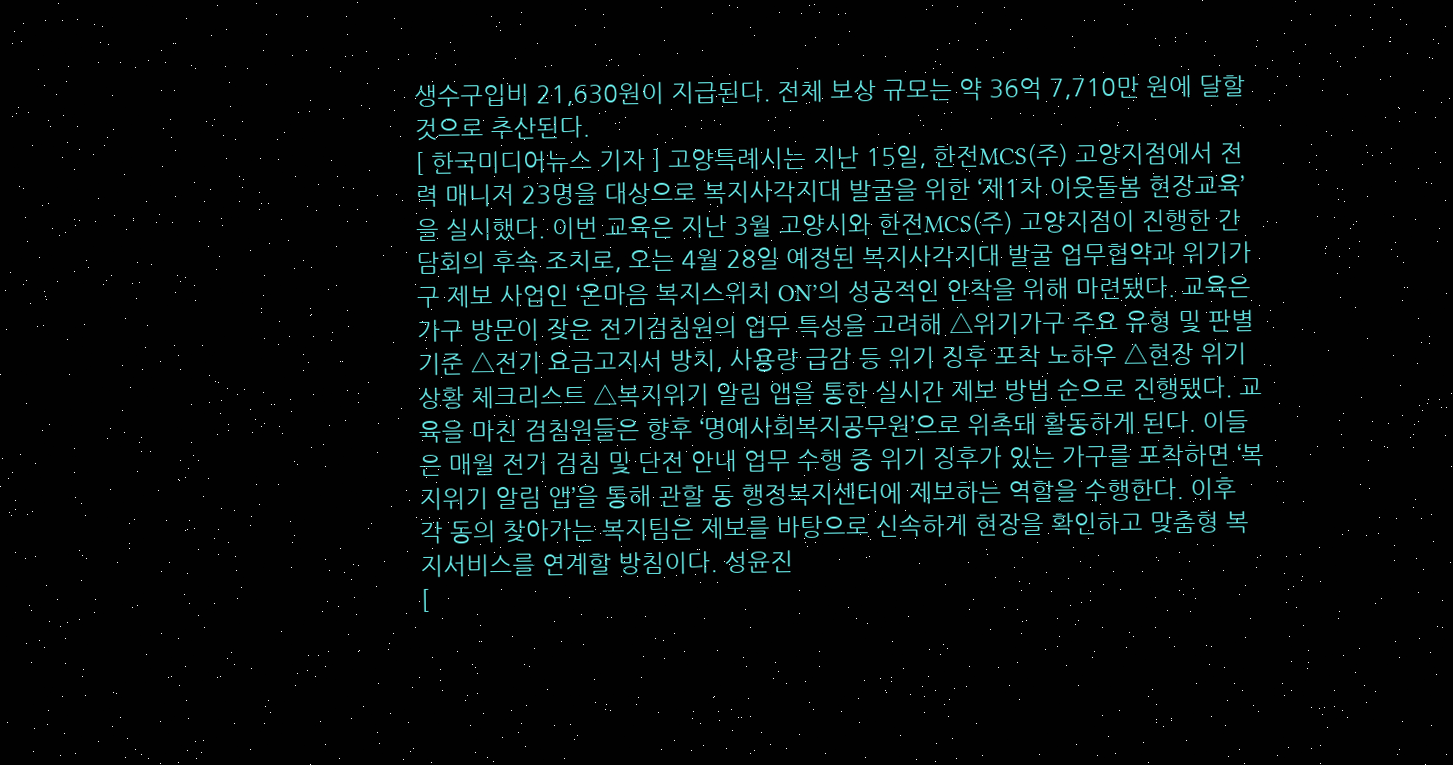생수구입비 21,630원이 지급된다. 전체 보상 규모는 약 36억 7,710만 원에 달할 것으로 추산된다.
[ 한국미디어뉴스 기자 ] 고양특례시는 지난 15일, 한전MCS(주) 고양지점에서 전력 매니저 23명을 대상으로 복지사각지대 발굴을 위한 ‘제1차 이웃돌봄 현장교육’을 실시했다. 이번 교육은 지난 3월 고양시와 한전MCS(주) 고양지점이 진행한 간담회의 후속 조치로, 오는 4월 28일 예정된 복지사각지대 발굴 업무협약과 위기가구 제보 사업인 ‘온마음 복지스위치 ON’의 성공적인 안착을 위해 마련됐다. 교육은 가구 방문이 잦은 전기검침원의 업무 특성을 고려해 △위기가구 주요 유형 및 판별 기준 △전기 요금고지서 방치, 사용량 급감 등 위기 징후 포착 노하우 △현장 위기상황 체크리스트 △복지위기 알림 앱을 통한 실시간 제보 방법 순으로 진행됐다. 교육을 마친 검침원들은 향후 ‘명예사회복지공무원’으로 위촉돼 활동하게 된다. 이들은 매월 전기 검침 및 단전 안내 업무 수행 중 위기 징후가 있는 가구를 포착하면 ‘복지위기 알림 앱’을 통해 관할 동 행정복지센터에 제보하는 역할을 수행한다. 이후 각 동의 찾아가는 복지팀은 제보를 바탕으로 신속하게 현장을 확인하고 맞춤형 복지서비스를 연계할 방침이다. 성윤진
[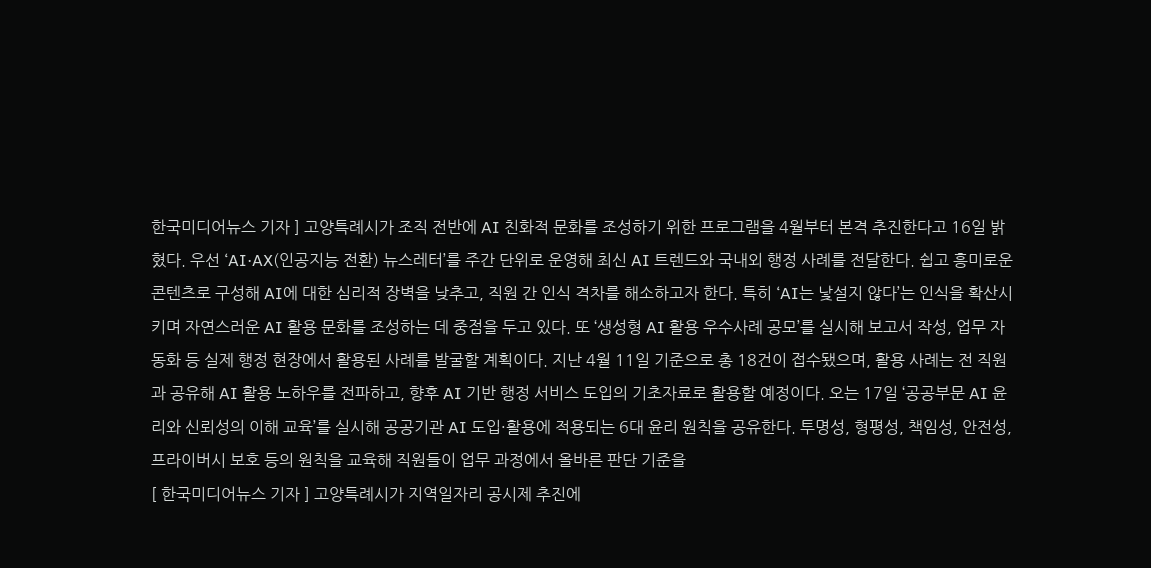한국미디어뉴스 기자 ] 고양특례시가 조직 전반에 AI 친화적 문화를 조성하기 위한 프로그램을 4월부터 본격 추진한다고 16일 밝혔다. 우선 ‘AI·AX(인공지능 전환) 뉴스레터’를 주간 단위로 운영해 최신 AI 트렌드와 국내외 행정 사례를 전달한다. 쉽고 흥미로운 콘텐츠로 구성해 AI에 대한 심리적 장벽을 낮추고, 직원 간 인식 격차를 해소하고자 한다. 특히 ‘AI는 낯설지 않다’는 인식을 확산시키며 자연스러운 AI 활용 문화를 조성하는 데 중점을 두고 있다. 또 ‘생성형 AI 활용 우수사례 공모’를 실시해 보고서 작성, 업무 자동화 등 실제 행정 현장에서 활용된 사례를 발굴할 계획이다. 지난 4월 11일 기준으로 총 18건이 접수됐으며, 활용 사례는 전 직원과 공유해 AI 활용 노하우를 전파하고, 향후 AI 기반 행정 서비스 도입의 기초자료로 활용할 예정이다. 오는 17일 ‘공공부문 AI 윤리와 신뢰성의 이해 교육’를 실시해 공공기관 AI 도입·활용에 적용되는 6대 윤리 원칙을 공유한다. 투명성, 형평성, 책임성, 안전성, 프라이버시 보호 등의 원칙을 교육해 직원들이 업무 과정에서 올바른 판단 기준을
[ 한국미디어뉴스 기자 ] 고양특례시가 지역일자리 공시제 추진에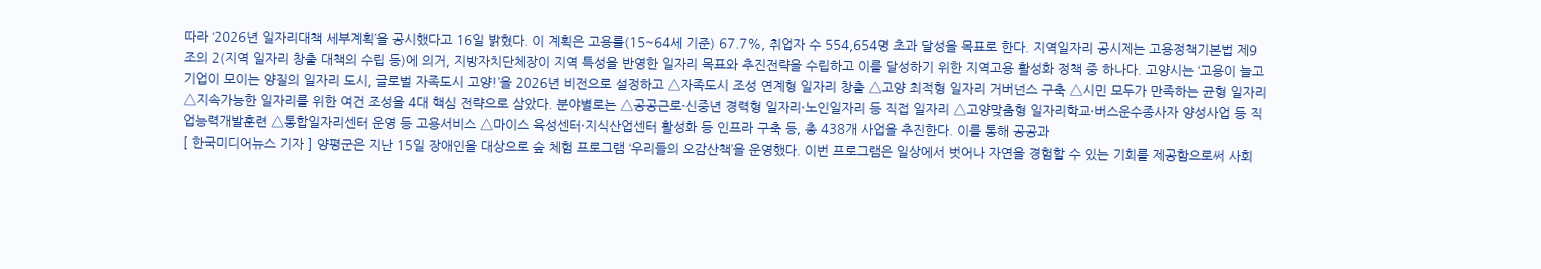따라 ‘2026년 일자리대책 세부계획’을 공시했다고 16일 밝혔다. 이 계획은 고용률(15~64세 기준) 67.7%, 취업자 수 554,654명 초과 달성을 목표로 한다. 지역일자리 공시제는 고용정책기본법 제9조의 2(지역 일자리 창출 대책의 수립 등)에 의거, 지방자치단체장이 지역 특성을 반영한 일자리 목표와 추진전략을 수립하고 이를 달성하기 위한 지역고용 활성화 정책 중 하나다. 고양시는 ‘고용이 늘고 기업이 모이는 양질의 일자리 도시, 글로벌 자족도시 고양!’을 2026년 비전으로 설정하고 △자족도시 조성 연계형 일자리 창출 △고양 최적형 일자리 거버넌스 구축 △시민 모두가 만족하는 균형 일자리 △지속가능한 일자리를 위한 여건 조성을 4대 핵심 전략으로 삼았다. 분야별로는 △공공근로·신중년 경력형 일자리·노인일자리 등 직접 일자리 △고양맞춤형 일자리학교·버스운수종사자 양성사업 등 직업능력개발훈련 △통합일자리센터 운영 등 고용서비스 △마이스 육성센터·지식산업센터 활성화 등 인프라 구축 등, 총 438개 사업을 추진한다. 이를 통해 공공과
[ 한국미디어뉴스 기자 ] 양평군은 지난 15일 장애인을 대상으로 숲 체험 프로그램 ‘우리들의 오감산책’을 운영했다. 이번 프로그램은 일상에서 벗어나 자연을 경험할 수 있는 기회를 제공함으로써 사회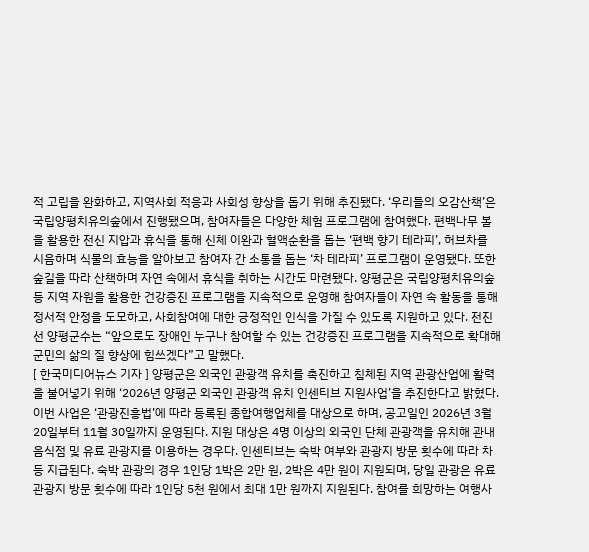적 고립을 완화하고, 지역사회 적응과 사회성 향상을 돕기 위해 추진됐다. ‘우리들의 오감산책’은 국립양평치유의숲에서 진행됐으며, 참여자들은 다양한 체험 프로그램에 참여했다. 편백나무 볼을 활용한 전신 지압과 휴식을 통해 신체 이완과 혈액순환을 돕는 ‘편백 향기 테라피’, 허브차를 시음하며 식물의 효능을 알아보고 참여자 간 소통을 돕는 ‘차 테라피’ 프로그램이 운영됐다. 또한 숲길을 따라 산책하며 자연 속에서 휴식을 취하는 시간도 마련됐다. 양평군은 국립양평치유의숲 등 지역 자원을 활용한 건강증진 프로그램을 지속적으로 운영해 참여자들이 자연 속 활동을 통해 정서적 안정을 도모하고, 사회참여에 대한 긍정적인 인식을 가질 수 있도록 지원하고 있다. 전진선 양평군수는 “앞으로도 장애인 누구나 참여할 수 있는 건강증진 프로그램을 지속적으로 확대해 군민의 삶의 질 향상에 힘쓰겠다”고 말했다.
[ 한국미디어뉴스 기자 ] 양평군은 외국인 관광객 유치를 촉진하고 침체된 지역 관광산업에 활력을 불어넣기 위해 ‘2026년 양평군 외국인 관광객 유치 인센티브 지원사업’을 추진한다고 밝혔다. 이번 사업은 ‘관광진흥법’에 따라 등록된 종합여행업체를 대상으로 하며, 공고일인 2026년 3월 20일부터 11월 30일까지 운영된다. 지원 대상은 4명 이상의 외국인 단체 관광객을 유치해 관내 음식점 및 유료 관광지를 이용하는 경우다. 인센티브는 숙박 여부와 관광지 방문 횟수에 따라 차등 지급된다. 숙박 관광의 경우 1인당 1박은 2만 원, 2박은 4만 원이 지원되며, 당일 관광은 유료 관광지 방문 횟수에 따라 1인당 5천 원에서 최대 1만 원까지 지원된다. 참여를 희망하는 여행사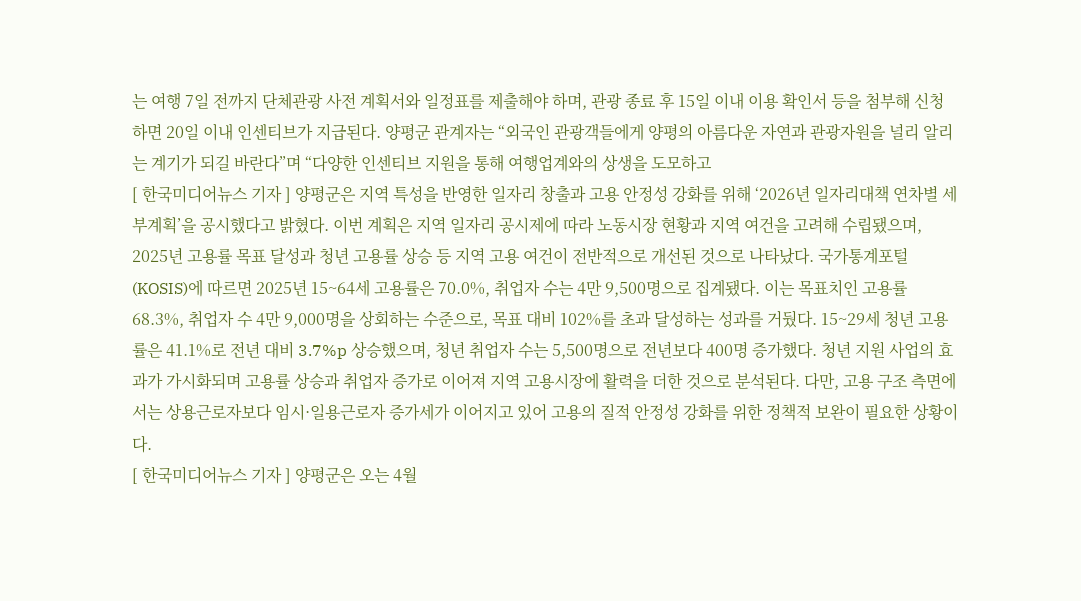는 여행 7일 전까지 단체관광 사전 계획서와 일정표를 제출해야 하며, 관광 종료 후 15일 이내 이용 확인서 등을 첨부해 신청하면 20일 이내 인센티브가 지급된다. 양평군 관계자는 “외국인 관광객들에게 양평의 아름다운 자연과 관광자원을 널리 알리는 계기가 되길 바란다”며 “다양한 인센티브 지원을 통해 여행업계와의 상생을 도모하고
[ 한국미디어뉴스 기자 ] 양평군은 지역 특성을 반영한 일자리 창출과 고용 안정성 강화를 위해 ‘2026년 일자리대책 연차별 세부계획’을 공시했다고 밝혔다. 이번 계획은 지역 일자리 공시제에 따라 노동시장 현황과 지역 여건을 고려해 수립됐으며, 2025년 고용률 목표 달성과 청년 고용률 상승 등 지역 고용 여건이 전반적으로 개선된 것으로 나타났다. 국가통계포털(KOSIS)에 따르면 2025년 15~64세 고용률은 70.0%, 취업자 수는 4만 9,500명으로 집계됐다. 이는 목표치인 고용률 68.3%, 취업자 수 4만 9,000명을 상회하는 수준으로, 목표 대비 102%를 초과 달성하는 성과를 거뒀다. 15~29세 청년 고용률은 41.1%로 전년 대비 3.7%p 상승했으며, 청년 취업자 수는 5,500명으로 전년보다 400명 증가했다. 청년 지원 사업의 효과가 가시화되며 고용률 상승과 취업자 증가로 이어져 지역 고용시장에 활력을 더한 것으로 분석된다. 다만, 고용 구조 측면에서는 상용근로자보다 임시·일용근로자 증가세가 이어지고 있어 고용의 질적 안정성 강화를 위한 정책적 보완이 필요한 상황이다.
[ 한국미디어뉴스 기자 ] 양평군은 오는 4월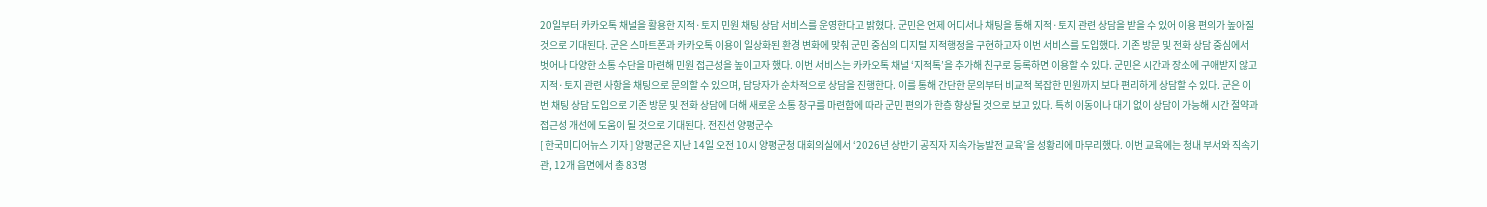20일부터 카카오톡 채널을 활용한 지적·토지 민원 채팅 상담 서비스를 운영한다고 밝혔다. 군민은 언제 어디서나 채팅을 통해 지적·토지 관련 상담을 받을 수 있어 이용 편의가 높아질 것으로 기대된다. 군은 스마트폰과 카카오톡 이용이 일상화된 환경 변화에 맞춰 군민 중심의 디지털 지적행정을 구현하고자 이번 서비스를 도입했다. 기존 방문 및 전화 상담 중심에서 벗어나 다양한 소통 수단을 마련해 민원 접근성을 높이고자 했다. 이번 서비스는 카카오톡 채널 ‘지적톡’을 추가해 친구로 등록하면 이용할 수 있다. 군민은 시간과 장소에 구애받지 않고 지적·토지 관련 사항을 채팅으로 문의할 수 있으며, 담당자가 순차적으로 상담을 진행한다. 이를 통해 간단한 문의부터 비교적 복잡한 민원까지 보다 편리하게 상담할 수 있다. 군은 이번 채팅 상담 도입으로 기존 방문 및 전화 상담에 더해 새로운 소통 창구를 마련함에 따라 군민 편의가 한층 향상될 것으로 보고 있다. 특히 이동이나 대기 없이 상담이 가능해 시간 절약과 접근성 개선에 도움이 될 것으로 기대된다. 전진선 양평군수
[ 한국미디어뉴스 기자 ] 양평군은 지난 14일 오전 10시 양평군청 대회의실에서 ‘2026년 상반기 공직자 지속가능발전 교육’을 성황리에 마무리했다. 이번 교육에는 청내 부서와 직속기관, 12개 읍면에서 총 83명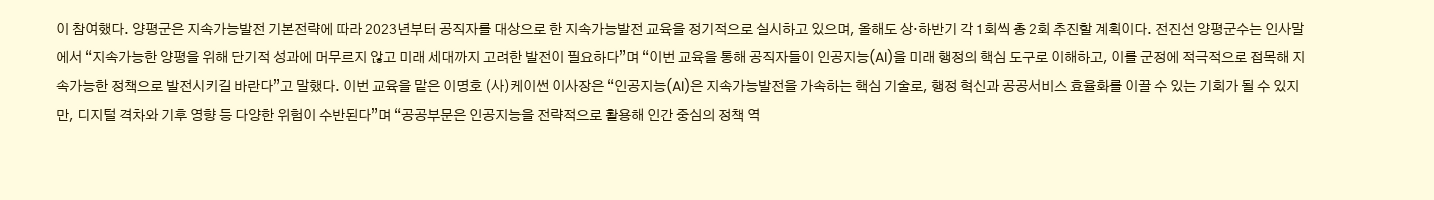이 참여했다. 양평군은 지속가능발전 기본전략에 따라 2023년부터 공직자를 대상으로 한 지속가능발전 교육을 정기적으로 실시하고 있으며, 올해도 상·하반기 각 1회씩 총 2회 추진할 계획이다. 전진선 양평군수는 인사말에서 “지속가능한 양평을 위해 단기적 성과에 머무르지 않고 미래 세대까지 고려한 발전이 필요하다”며 “이번 교육을 통해 공직자들이 인공지능(AI)을 미래 행정의 핵심 도구로 이해하고, 이를 군정에 적극적으로 접목해 지속가능한 정책으로 발전시키길 바란다”고 말했다. 이번 교육을 맡은 이명호 (사)케이썬 이사장은 “인공지능(AI)은 지속가능발전을 가속하는 핵심 기술로, 행정 혁신과 공공서비스 효율화를 이끌 수 있는 기회가 될 수 있지만, 디지털 격차와 기후 영향 등 다양한 위험이 수반된다”며 “공공부문은 인공지능을 전략적으로 활용해 인간 중심의 정책 역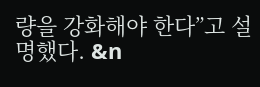량을 강화해야 한다”고 설명했다. &n